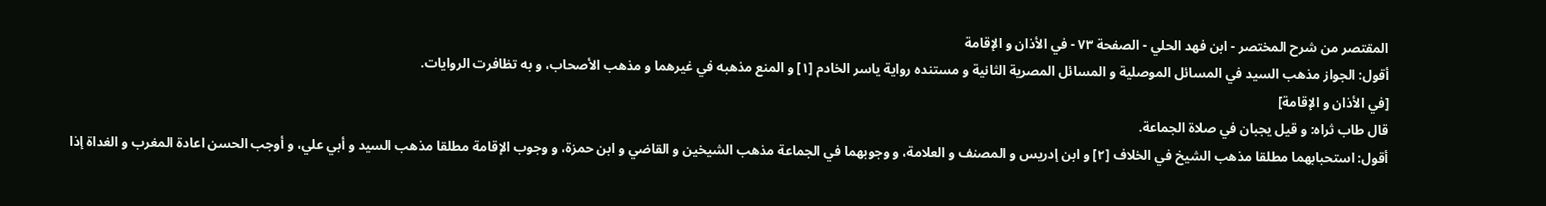المقتصر من شرح المختصر - ابن فهد الحلي - الصفحة ٧٣ - في الأذان و الإقامة
أقول: الجواز مذهب السيد في المسائل الموصلية و المسائل المصرية الثانية و مستنده رواية ياسر الخادم [١] و المنع مذهبه في غيرهما و مذهب الأصحاب، و به تظافرت الروايات.
[في الأذان و الإقامة]
قال طاب ثراه: و قيل يجبان في صلاة الجماعة.
أقول: استحبابهما مطلقا مذهب الشيخ في الخلاف [٢] و ابن إدريس و المصنف و العلامة، و وجوبهما في الجماعة مذهب الشيخين و القاضي و ابن حمزة، و وجوب الإقامة مطلقا مذهب السيد و أبي علي، و أوجب الحسن اعادة المغرب و الغداة إذا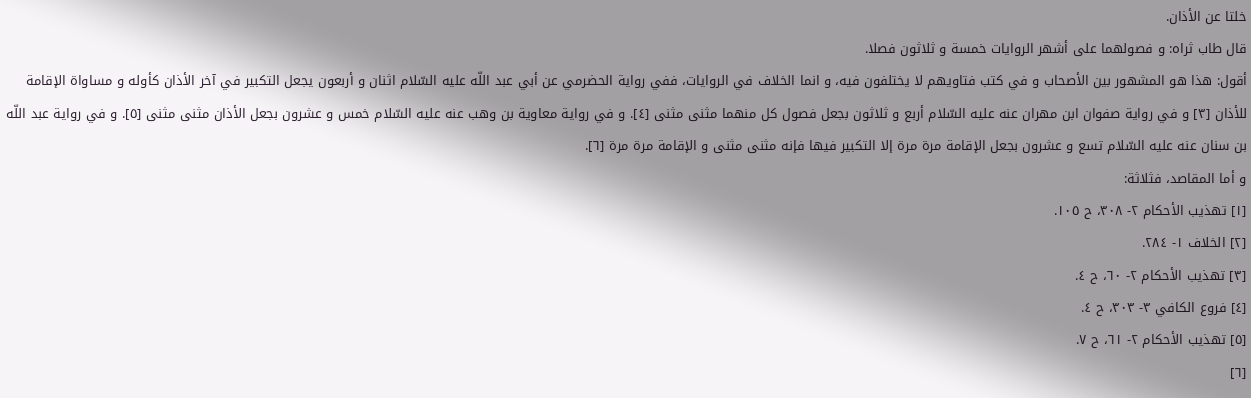خلتا عن الأذان.
قال طاب ثراه: و فصولهما على أشهر الروايات خمسة و ثلاثون فصلا.
أقول: هذا هو المشهور بين الأصحاب و في كتب فتاويهم لا يختلفون فيه، و انما الخلاف في الروايات، ففي رواية الحضرمي عن أبي عبد اللّه عليه السّلام اثنان و أربعون يجعل التكبير في آخر الأذان كأوله و مساواة الإقامة للأذان [٣] و في رواية صفوان ابن مهران عنه عليه السّلام أربع و ثلاثون بجعل فصول كل منهما مثنى مثنى [٤]. و في رواية معاوية بن وهب عنه عليه السّلام خمس و عشرون بجعل الأذان مثنى مثنى [٥]. و في رواية عبد اللّه بن سنان عنه عليه السّلام تسع و عشرون بجعل الإقامة مرة مرة إلا التكبير فيها فإنه مثنى مثنى و الإقامة مرة مرة [٦].
و أما المقاصد، فثلاثة:
[١] تهذيب الأحكام ٢- ٣٠٨، ح ١٠٥.
[٢] الخلاف ١- ٢٨٤.
[٣] تهذيب الأحكام ٢- ٦٠، ح ٤.
[٤] فروع الكافي ٣- ٣٠٣، ح ٤.
[٥] تهذيب الأحكام ٢- ٦١، ح ٧.
[٦]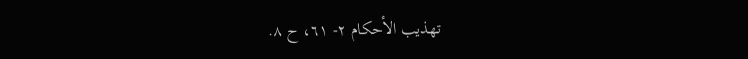تهذيب الأحكام ٢- ٦١، ح ٨.